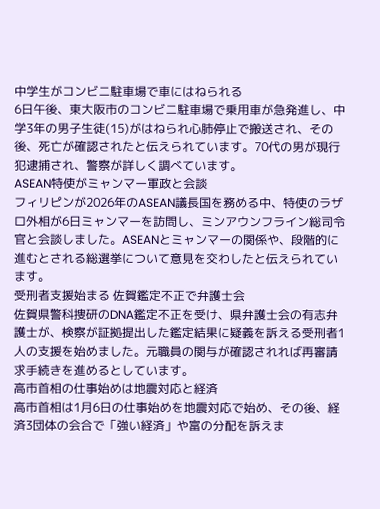中学生がコンビニ駐車場で車にはねられる
6日午後、東大阪市のコンビニ駐車場で乗用車が急発進し、中学3年の男子生徒(15)がはねられ心肺停止で搬送され、その後、死亡が確認されたと伝えられています。70代の男が現行犯逮捕され、警察が詳しく調べています。
ASEAN特使がミャンマー軍政と会談
フィリピンが2026年のASEAN議長国を務める中、特使のラザロ外相が6日ミャンマーを訪問し、ミンアウンフライン総司令官と会談しました。ASEANとミャンマーの関係や、段階的に進むとされる総選挙について意見を交わしたと伝えられています。
受刑者支援始まる 佐賀鑑定不正で弁護士会
佐賀県警科捜研のDNA鑑定不正を受け、県弁護士会の有志弁護士が、検察が証拠提出した鑑定結果に疑義を訴える受刑者1人の支援を始めました。元職員の関与が確認されれば再審請求手続きを進めるとしています。
高市首相の仕事始めは地震対応と経済
高市首相は1月6日の仕事始めを地震対応で始め、その後、経済3団体の会合で「強い経済」や富の分配を訴えま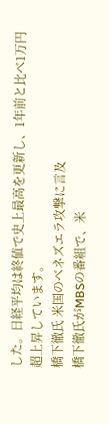した。日経平均は終値で史上最高を更新し、1年前と比べ1万円超上昇しています。
橋下徹氏 米国のベネズエラ攻撃に言及
橋下徹氏がMBSの番組で、米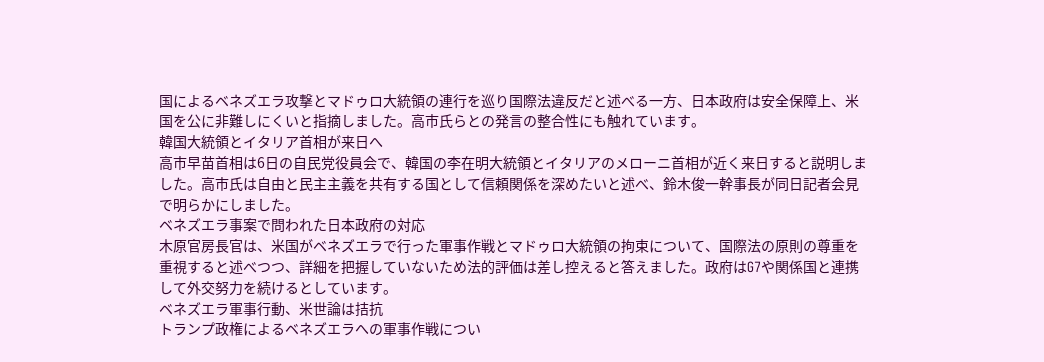国によるベネズエラ攻撃とマドゥロ大統領の連行を巡り国際法違反だと述べる一方、日本政府は安全保障上、米国を公に非難しにくいと指摘しました。高市氏らとの発言の整合性にも触れています。
韓国大統領とイタリア首相が来日へ
高市早苗首相は6日の自民党役員会で、韓国の李在明大統領とイタリアのメローニ首相が近く来日すると説明しました。高市氏は自由と民主主義を共有する国として信頼関係を深めたいと述べ、鈴木俊一幹事長が同日記者会見で明らかにしました。
ベネズエラ事案で問われた日本政府の対応
木原官房長官は、米国がベネズエラで行った軍事作戦とマドゥロ大統領の拘束について、国際法の原則の尊重を重視すると述べつつ、詳細を把握していないため法的評価は差し控えると答えました。政府はG7や関係国と連携して外交努力を続けるとしています。
ベネズエラ軍事行動、米世論は拮抗
トランプ政権によるベネズエラへの軍事作戦につい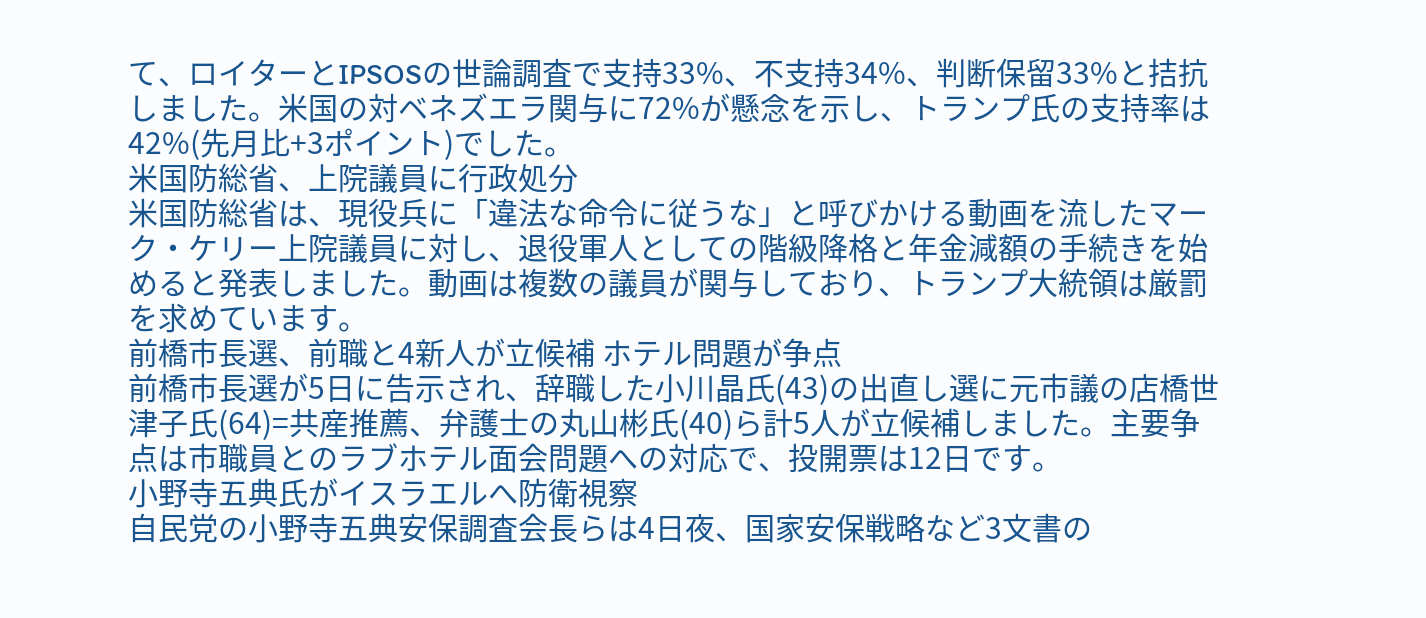て、ロイターとIPSOSの世論調査で支持33%、不支持34%、判断保留33%と拮抗しました。米国の対ベネズエラ関与に72%が懸念を示し、トランプ氏の支持率は42%(先月比+3ポイント)でした。
米国防総省、上院議員に行政処分
米国防総省は、現役兵に「違法な命令に従うな」と呼びかける動画を流したマーク・ケリー上院議員に対し、退役軍人としての階級降格と年金減額の手続きを始めると発表しました。動画は複数の議員が関与しており、トランプ大統領は厳罰を求めています。
前橋市長選、前職と4新人が立候補 ホテル問題が争点
前橋市長選が5日に告示され、辞職した小川晶氏(43)の出直し選に元市議の店橋世津子氏(64)=共産推薦、弁護士の丸山彬氏(40)ら計5人が立候補しました。主要争点は市職員とのラブホテル面会問題への対応で、投開票は12日です。
小野寺五典氏がイスラエルへ防衛視察
自民党の小野寺五典安保調査会長らは4日夜、国家安保戦略など3文書の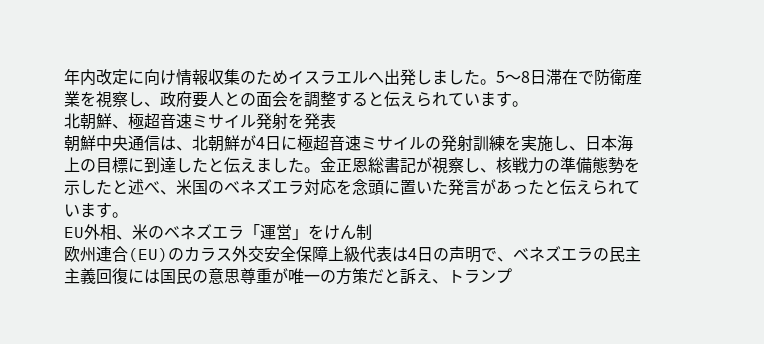年内改定に向け情報収集のためイスラエルへ出発しました。5〜8日滞在で防衛産業を視察し、政府要人との面会を調整すると伝えられています。
北朝鮮、極超音速ミサイル発射を発表
朝鮮中央通信は、北朝鮮が4日に極超音速ミサイルの発射訓練を実施し、日本海上の目標に到達したと伝えました。金正恩総書記が視察し、核戦力の準備態勢を示したと述べ、米国のベネズエラ対応を念頭に置いた発言があったと伝えられています。
EU外相、米のベネズエラ「運営」をけん制
欧州連合(EU)のカラス外交安全保障上級代表は4日の声明で、ベネズエラの民主主義回復には国民の意思尊重が唯一の方策だと訴え、トランプ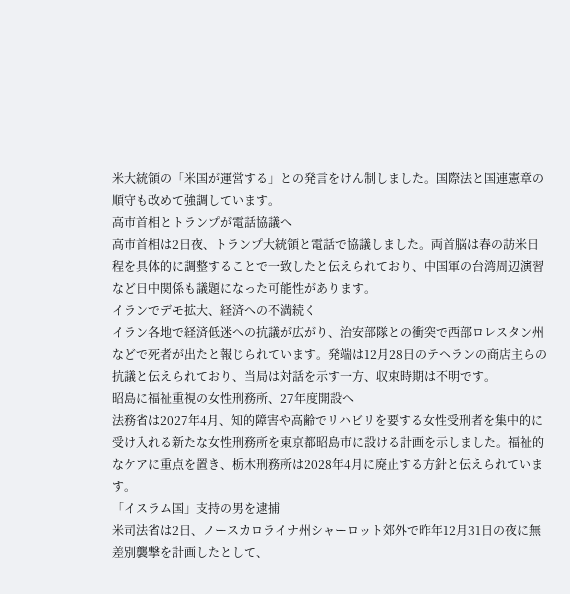米大統領の「米国が運営する」との発言をけん制しました。国際法と国連憲章の順守も改めて強調しています。
高市首相とトランプが電話協議へ
高市首相は2日夜、トランプ大統領と電話で協議しました。両首脳は春の訪米日程を具体的に調整することで一致したと伝えられており、中国軍の台湾周辺演習など日中関係も議題になった可能性があります。
イランでデモ拡大、経済への不満続く
イラン各地で経済低迷への抗議が広がり、治安部隊との衝突で西部ロレスタン州などで死者が出たと報じられています。発端は12月28日のテヘランの商店主らの抗議と伝えられており、当局は対話を示す一方、収束時期は不明です。
昭島に福祉重視の女性刑務所、27年度開設へ
法務省は2027年4月、知的障害や高齢でリハビリを要する女性受刑者を集中的に受け入れる新たな女性刑務所を東京都昭島市に設ける計画を示しました。福祉的なケアに重点を置き、栃木刑務所は2028年4月に廃止する方針と伝えられています。
「イスラム国」支持の男を逮捕
米司法省は2日、ノースカロライナ州シャーロット郊外で昨年12月31日の夜に無差別襲撃を計画したとして、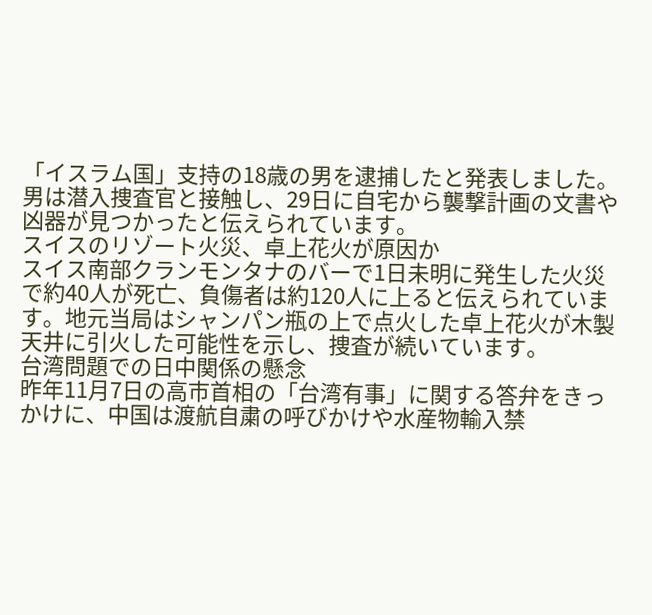「イスラム国」支持の18歳の男を逮捕したと発表しました。男は潜入捜査官と接触し、29日に自宅から襲撃計画の文書や凶器が見つかったと伝えられています。
スイスのリゾート火災、卓上花火が原因か
スイス南部クランモンタナのバーで1日未明に発生した火災で約40人が死亡、負傷者は約120人に上ると伝えられています。地元当局はシャンパン瓶の上で点火した卓上花火が木製天井に引火した可能性を示し、捜査が続いています。
台湾問題での日中関係の懸念
昨年11月7日の高市首相の「台湾有事」に関する答弁をきっかけに、中国は渡航自粛の呼びかけや水産物輸入禁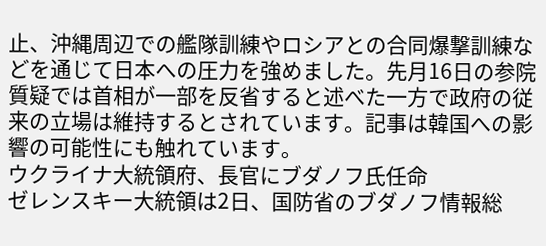止、沖縄周辺での艦隊訓練やロシアとの合同爆撃訓練などを通じて日本への圧力を強めました。先月16日の参院質疑では首相が一部を反省すると述べた一方で政府の従来の立場は維持するとされています。記事は韓国への影響の可能性にも触れています。
ウクライナ大統領府、長官にブダノフ氏任命
ゼレンスキー大統領は2日、国防省のブダノフ情報総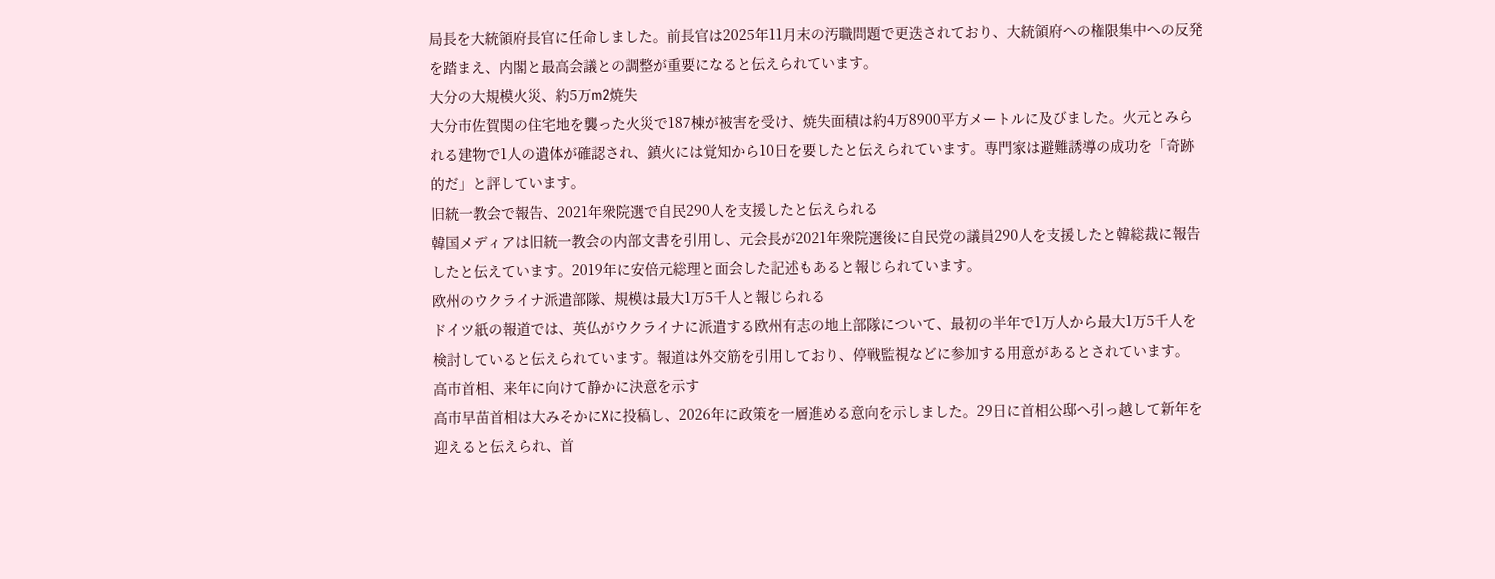局長を大統領府長官に任命しました。前長官は2025年11月末の汚職問題で更迭されており、大統領府への権限集中への反発を踏まえ、内閣と最高会議との調整が重要になると伝えられています。
大分の大規模火災、約5万m2焼失
大分市佐賀関の住宅地を襲った火災で187棟が被害を受け、焼失面積は約4万8900平方メートルに及びました。火元とみられる建物で1人の遺体が確認され、鎮火には覚知から10日を要したと伝えられています。専門家は避難誘導の成功を「奇跡的だ」と評しています。
旧統一教会で報告、2021年衆院選で自民290人を支援したと伝えられる
韓国メディアは旧統一教会の内部文書を引用し、元会長が2021年衆院選後に自民党の議員290人を支援したと韓総裁に報告したと伝えています。2019年に安倍元総理と面会した記述もあると報じられています。
欧州のウクライナ派遣部隊、規模は最大1万5千人と報じられる
ドイツ紙の報道では、英仏がウクライナに派遣する欧州有志の地上部隊について、最初の半年で1万人から最大1万5千人を検討していると伝えられています。報道は外交筋を引用しており、停戦監視などに参加する用意があるとされています。
高市首相、来年に向けて静かに決意を示す
高市早苗首相は大みそかにXに投稿し、2026年に政策を一層進める意向を示しました。29日に首相公邸へ引っ越して新年を迎えると伝えられ、首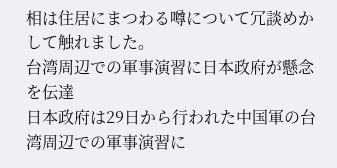相は住居にまつわる噂について冗談めかして触れました。
台湾周辺での軍事演習に日本政府が懸念を伝達
日本政府は29日から行われた中国軍の台湾周辺での軍事演習に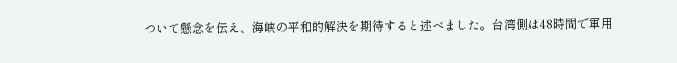ついて懸念を伝え、海峡の平和的解決を期待すると述べました。台湾側は48時間で軍用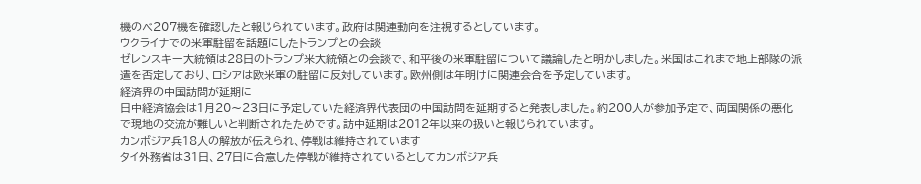機のべ207機を確認したと報じられています。政府は関連動向を注視するとしています。
ウクライナでの米軍駐留を話題にしたトランプとの会談
ゼレンスキー大統領は28日のトランプ米大統領との会談で、和平後の米軍駐留について議論したと明かしました。米国はこれまで地上部隊の派遣を否定しており、ロシアは欧米軍の駐留に反対しています。欧州側は年明けに関連会合を予定しています。
経済界の中国訪問が延期に
日中経済協会は1月20〜23日に予定していた経済界代表団の中国訪問を延期すると発表しました。約200人が参加予定で、両国関係の悪化で現地の交流が難しいと判断されたためです。訪中延期は2012年以来の扱いと報じられています。
カンボジア兵18人の解放が伝えられ、停戦は維持されています
タイ外務省は31日、27日に合意した停戦が維持されているとしてカンボジア兵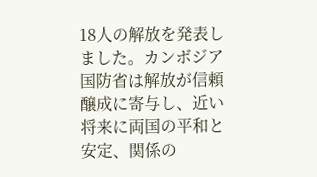18人の解放を発表しました。カンボジア国防省は解放が信頼醸成に寄与し、近い将来に両国の平和と安定、関係の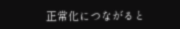正常化につながると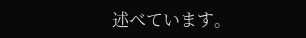述べています。